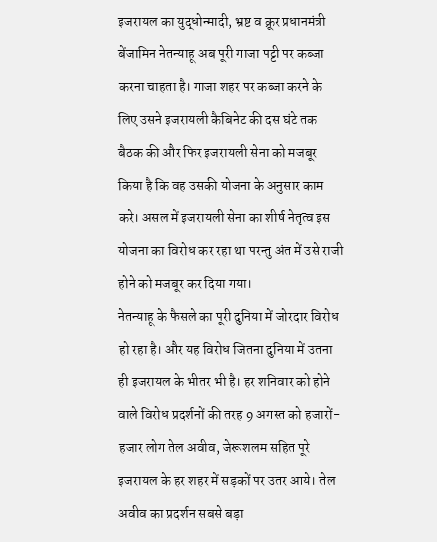इजरायल का युद्धोन्मादी, भ्रष्ट व क्रूर प्रधानमंत्री बेंजामिन नेतन्याहू अब पूरी गाजा पट्टी पर कब्जा करना चाहता है। गाजा शहर पर कब्जा करने के लिए उसने इजरायली कैबिनेट की दस घंटे तक बैठक की और फिर इजरायली सेना को मजबूर किया है कि वह उसकी योजना के अनुसार काम करे। असल में इजरायली सेना का शीर्ष नेतृत्व इस योजना का विरोध कर रहा था परन्तु अंत में उसे राजी होने को मजबूर कर दिया गया।
नेतन्याहू के फैसले का पूरी दुनिया में जोरदार विरोध हो रहा है। और यह विरोध जितना दुनिया में उतना ही इजरायल के भीतर भी है। हर शनिवार को होने वाले विरोध प्रदर्शनों की तरह 9 अगस्त को हजारों-हजार लोग तेल अवीव, जेरूशलम सहित पूरे इजरायल के हर शहर में सड़कों पर उतर आये। तेल अवीव का प्रदर्शन सबसे बड़ा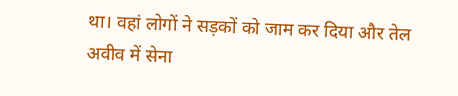था। वहां लोगों ने सड़कों को जाम कर दिया और तेल अवीव में सेना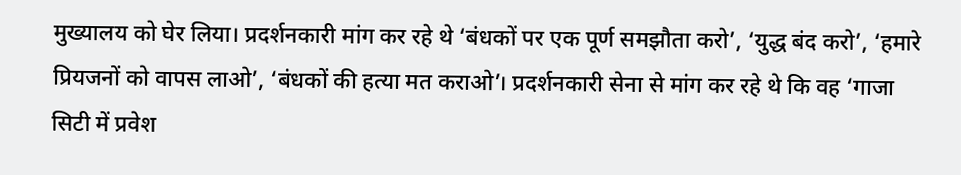मुख्यालय को घेर लिया। प्रदर्शनकारी मांग कर रहे थे ‘बंधकों पर एक पूर्ण समझौता करो’, ‘युद्ध बंद करो’, ‘हमारे प्रियजनों को वापस लाओ’, ‘बंधकों की हत्या मत कराओ’। प्रदर्शनकारी सेना से मांग कर रहे थे कि वह ‘गाजा सिटी में प्रवेश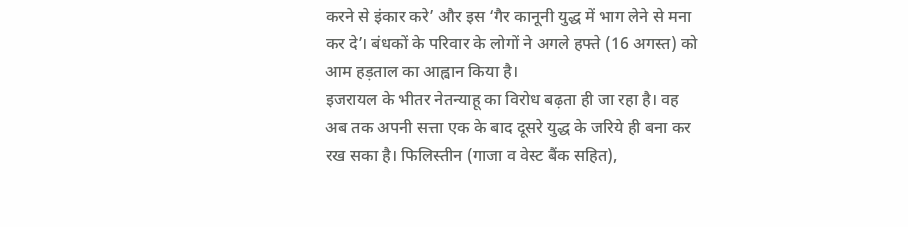करने से इंकार करे’ और इस ‘गैर कानूनी युद्ध में भाग लेने से मना कर दे’। बंधकों के परिवार के लोगों ने अगले हफ्ते (16 अगस्त) को आम हड़ताल का आह्वान किया है।
इजरायल के भीतर नेतन्याहू का विरोध बढ़ता ही जा रहा है। वह अब तक अपनी सत्ता एक के बाद दूसरे युद्ध के जरिये ही बना कर रख सका है। फिलिस्तीन (गाजा व वेस्ट बैंक सहित),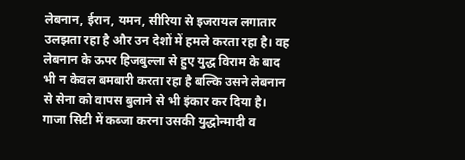लेबनान, ईरान, यमन, सीरिया से इजरायल लगातार उलझता रहा है और उन देशों में हमले करता रहा है। वह लेबनान के ऊपर हिजबुल्ला से हुए युद्ध विराम के बाद भी न केवल बमबारी करता रहा है बल्कि उसने लेबनान से सेना को वापस बुलाने से भी इंकार कर दिया है। गाजा सिटी में कब्जा करना उसकी युद्धोन्मादी व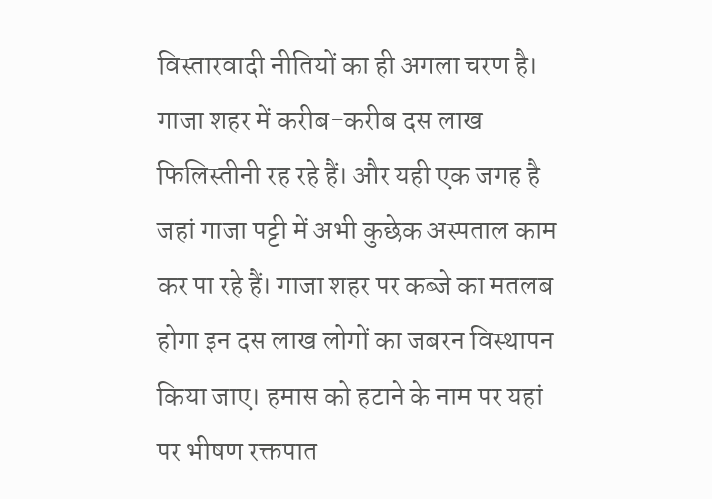विस्तारवादी नीतियों का ही अगला चरण है।
गाजा शहर में करीब-करीब दस लाख फिलिस्तीनी रह रहे हैं। और यही एक जगह है जहां गाजा पट्टी में अभी कुछेक अस्पताल काम कर पा रहे हैं। गाजा शहर पर कब्जे का मतलब होगा इन दस लाख लोगों का जबरन विस्थापन किया जाए। हमास को हटाने के नाम पर यहां पर भीषण रक्तपात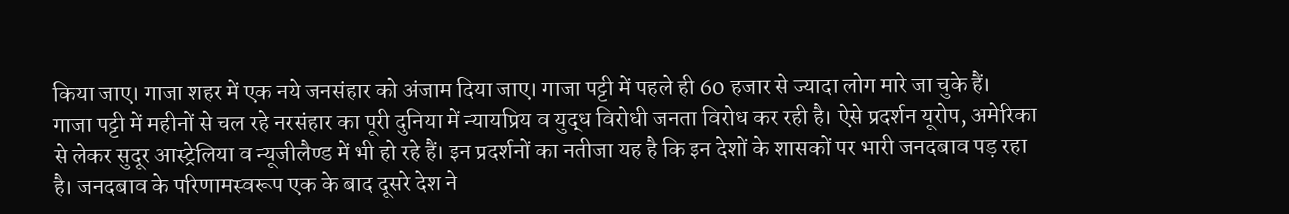किया जाए। गाजा शहर में एक नये जनसंहार को अंजाम दिया जाए। गाजा पट्टी में पहले ही 60 हजार से ज्यादा लोग मारे जा चुके हैं।
गाजा पट्टी में महीनों से चल रहे नरसंहार का पूरी दुनिया में न्यायप्रिय व युद्ध विरोधी जनता विरोध कर रही है। ऐसे प्रदर्शन यूरोप, अमेरिका से लेकर सुदूर आस्ट्रेलिया व न्यूजीलैण्ड में भी हो रहे हैं। इन प्रदर्शनों का नतीजा यह है कि इन देशों के शासकों पर भारी जनदबाव पड़ रहा है। जनदबाव के परिणामस्वरूप एक के बाद दूसरे देश ने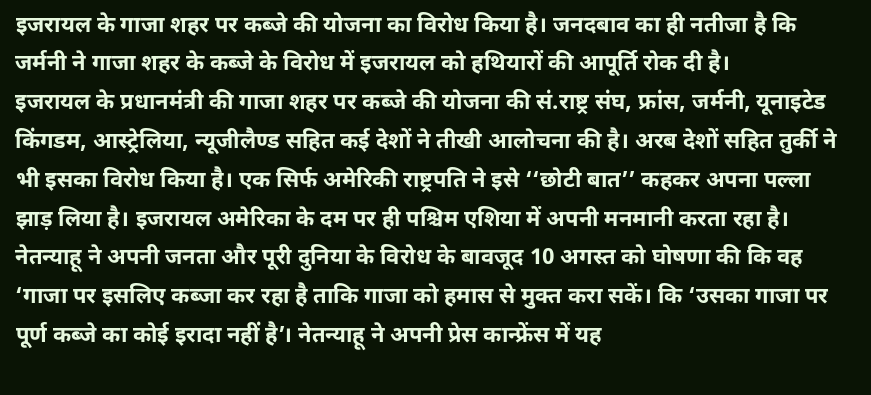इजरायल के गाजा शहर पर कब्जे की योजना का विरोध किया है। जनदबाव का ही नतीजा है कि जर्मनी ने गाजा शहर के कब्जे के विरोध में इजरायल को हथियारों की आपूर्ति रोक दी है।
इजरायल के प्रधानमंत्री की गाजा शहर पर कब्जे की योजना की सं.राष्ट्र संघ, फ्रांस, जर्मनी, यूनाइटेड किंगडम, आस्ट्रेलिया, न्यूजीलैण्ड सहित कई देशों ने तीखी आलोचना की है। अरब देशों सहित तुर्की ने भी इसका विरोध किया है। एक सिर्फ अमेरिकी राष्ट्रपति ने इसे ‘‘छोटी बात’’ कहकर अपना पल्ला झाड़ लिया है। इजरायल अमेरिका के दम पर ही पश्चिम एशिया में अपनी मनमानी करता रहा है।
नेतन्याहू ने अपनी जनता और पूरी दुनिया के विरोध के बावजूद 10 अगस्त को घोषणा की कि वह ‘गाजा पर इसलिए कब्जा कर रहा है ताकि गाजा को हमास से मुक्त करा सकें। कि ‘उसका गाजा पर पूर्ण कब्जे का कोई इरादा नहीं है’। नेतन्याहू ने अपनी प्रेस कान्फ्रेंस में यह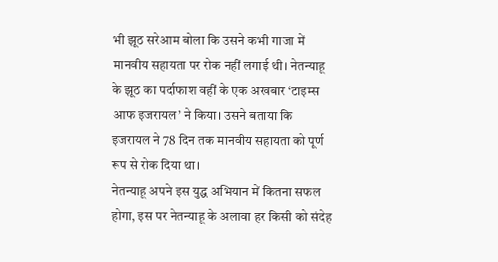भी झूठ सरेआम बोला कि उसने कभी गाजा में मानवीय सहायता पर रोक नहीं लगाई थी। नेतन्याहू के झूठ का पर्दाफाश वहीं के एक अखबार ‘टाइम्स आफ इजरायल’ ने किया। उसने बताया कि इजरायल ने 78 दिन तक मानवीय सहायता को पूर्ण रूप से रोक दिया था।
नेतन्याहू अपने इस युद्ध अभियान में कितना सफल होगा, इस पर नेतन्याहू के अलावा हर किसी को संदेह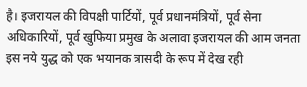है। इजरायल की विपक्षी पार्टियों, पूर्व प्रधानमंत्रियों, पूर्व सेना अधिकारियों, पूर्व खुफिया प्रमुख के अलावा इजरायल की आम जनता इस नये युद्ध को एक भयानक त्रासदी के रूप में देख रही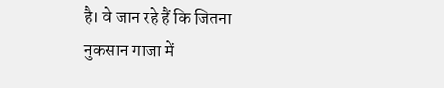है। वे जान रहे हैं कि जितना नुकसान गाजा में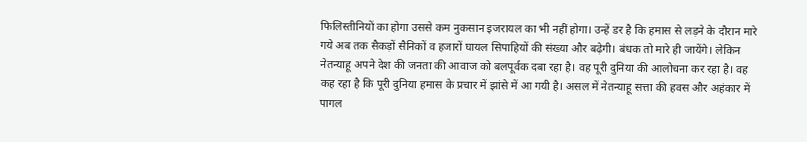फिलिस्तीनियों का होगा उससे कम नुकसान इजरायल का भी नहीं होगा। उन्हें डर है कि हमास से लड़ने के दौरान मारे गये अब तक सैकड़ों सैनिकों व हजारों घायल सिपाहियों की संख्या और बढ़ेगी। बंधक तो मारे ही जायेंगे। लेकिन नेतन्याहू अपने देश की जनता की आवाज को बलपूर्वक दबा रहा है। वह पूरी दुनिया की आलोचना कर रहा है। वह कह रहा है कि पूरी दुनिया हमास के प्रचार में झांसे में आ गयी है। असल में नेतन्याहू सत्ता की हवस और अहंकार में पागल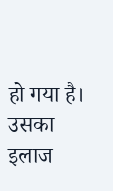हो गया है। उसका इलाज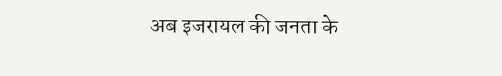अब इजरायल की जनता के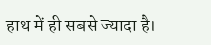हाथ में ही सबसे ज्यादा है।